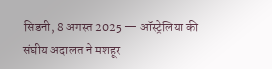सिडनी, 8 अगस्त 2025 — ऑस्ट्रेलिया की संघीय अदालत ने मशहूर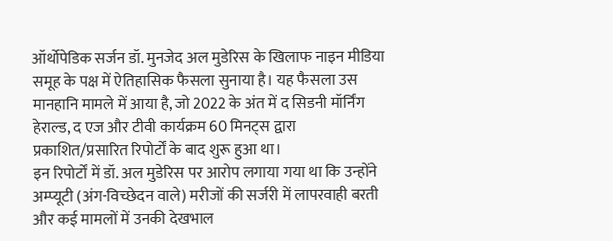ऑर्थोपेडिक सर्जन डॉ. मुनजेद अल मुडेरिस के खिलाफ नाइन मीडिया समूह के पक्ष में ऐतिहासिक फैसला सुनाया है। यह फैसला उस मानहानि मामले में आया है, जो 2022 के अंत में द सिडनी मॉर्निंग हेराल्ड, द एज और टीवी कार्यक्रम 60 मिनट्स द्वारा प्रकाशित/प्रसारित रिपोर्टों के बाद शुरू हुआ था।
इन रिपोर्टों में डॉ. अल मुडेरिस पर आरोप लगाया गया था कि उन्होंने अम्प्यूटी (अंग-विच्छेदन वाले) मरीजों की सर्जरी में लापरवाही बरती और कई मामलों में उनकी देखभाल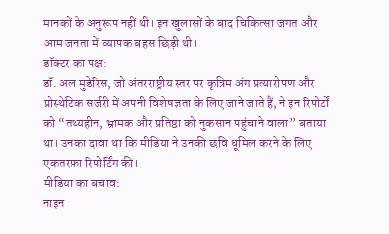मानकों के अनुरूप नहीं थी। इन खुलासों के बाद चिकित्सा जगत और आम जनता में व्यापक बहस छिड़ी थी।
डॉक्टर का पक्ष:
डॉ. अल मुडेरिस, जो अंतरराष्ट्रीय स्तर पर कृत्रिम अंग प्रत्यारोपण और प्रोस्थेटिक सर्जरी में अपनी विशेषज्ञता के लिए जाने जाते हैं, ने इन रिपोर्टों को “तथ्यहीन, भ्रामक और प्रतिष्ठा को नुकसान पहुंचाने वाला” बताया था। उनका दावा था कि मीडिया ने उनकी छवि धूमिल करने के लिए एकतरफ़ा रिपोर्टिंग की।
मीडिया का बचाव:
नाइन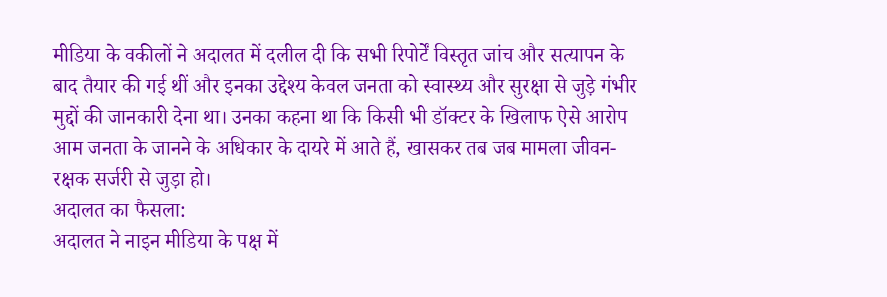मीडिया के वकीलों ने अदालत में दलील दी कि सभी रिपोर्टें विस्तृत जांच और सत्यापन के बाद तैयार की गई थीं और इनका उद्देश्य केवल जनता को स्वास्थ्य और सुरक्षा से जुड़े गंभीर मुद्दों की जानकारी देना था। उनका कहना था कि किसी भी डॉक्टर के खिलाफ ऐसे आरोप आम जनता के जानने के अधिकार के दायरे में आते हैं, खासकर तब जब मामला जीवन-रक्षक सर्जरी से जुड़ा हो।
अदालत का फैसला:
अदालत ने नाइन मीडिया के पक्ष में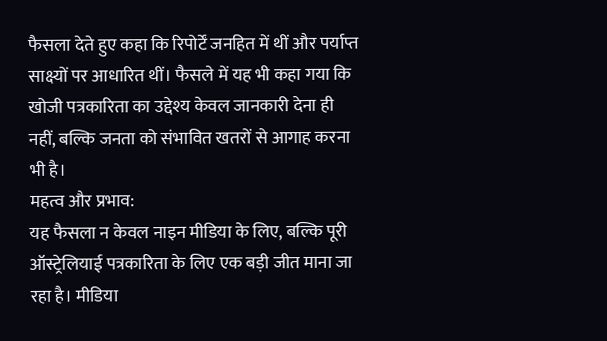फैसला देते हुए कहा कि रिपोर्टें जनहित में थीं और पर्याप्त साक्ष्यों पर आधारित थीं। फैसले में यह भी कहा गया कि खोजी पत्रकारिता का उद्देश्य केवल जानकारी देना ही नहीं, बल्कि जनता को संभावित खतरों से आगाह करना भी है।
महत्व और प्रभाव:
यह फैसला न केवल नाइन मीडिया के लिए, बल्कि पूरी ऑस्ट्रेलियाई पत्रकारिता के लिए एक बड़ी जीत माना जा रहा है। मीडिया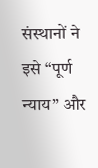संस्थानों ने इसे “पूर्ण न्याय” और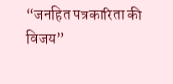“जनहित पत्रकारिता की विजय”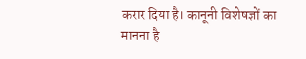करार दिया है। कानूनी विशेषज्ञों का मानना है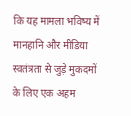कि यह मामला भविष्य में मानहानि और मीडिया स्वतंत्रता से जुड़े मुकदमों के लिए एक अहम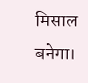मिसाल बनेगा।